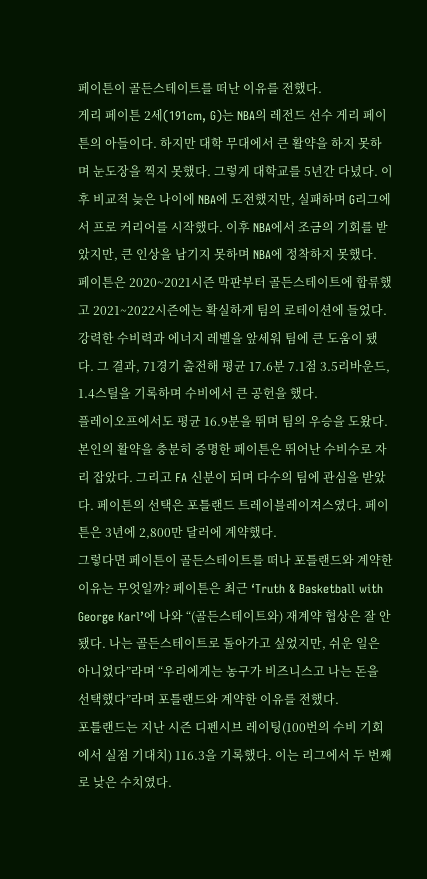페이튼이 골든스테이트를 떠난 이유를 전했다.
게리 페이튼 2세(191cm, G)는 NBA의 레전드 선수 게리 페이튼의 아들이다. 하지만 대학 무대에서 큰 활약을 하지 못하며 눈도장을 찍지 못했다. 그렇게 대학교를 5년간 다녔다. 이후 비교적 늦은 나이에 NBA에 도전했지만, 실패하며 G리그에서 프로 커리어를 시작했다. 이후 NBA에서 조금의 기회를 받았지만, 큰 인상을 남기지 못하며 NBA에 정착하지 못했다.
페이튼은 2020~2021시즌 막판부터 골든스테이트에 합류했고 2021~2022시즌에는 확실하게 팀의 로테이션에 들었다. 강력한 수비력과 에너지 레벨을 앞세워 팀에 큰 도움이 됐다. 그 결과, 71경기 출전해 평균 17.6분 7.1점 3.5리바운드, 1.4스틸을 기록하며 수비에서 큰 공헌을 했다.
플레이오프에서도 평균 16.9분을 뛰며 팀의 우승을 도왔다. 본인의 활약을 충분히 증명한 페이튼은 뛰어난 수비수로 자리 잡았다. 그리고 FA 신분이 되며 다수의 팀에 관심을 받았다. 페이튼의 선택은 포틀랜드 트레이블레이져스였다. 페이튼은 3년에 2,800만 달러에 계약했다.
그렇다면 페이튼이 골든스테이트를 떠나 포틀랜드와 계약한 이유는 무엇일까? 페이튼은 최근 ‘Truth & Basketball with George Karl’에 나와 “(골든스테이트와) 재계약 협상은 잘 안됐다. 나는 골든스테이트로 돌아가고 싶었지만, 쉬운 일은 아니었다”라며 “우리에게는 농구가 비즈니스고 나는 돈을 선택했다”라며 포틀랜드와 계약한 이유를 전했다.
포틀랜드는 지난 시즌 디펜시브 레이팅(100번의 수비 기회에서 실점 기대치) 116.3을 기록했다. 이는 리그에서 두 번째로 낮은 수치였다.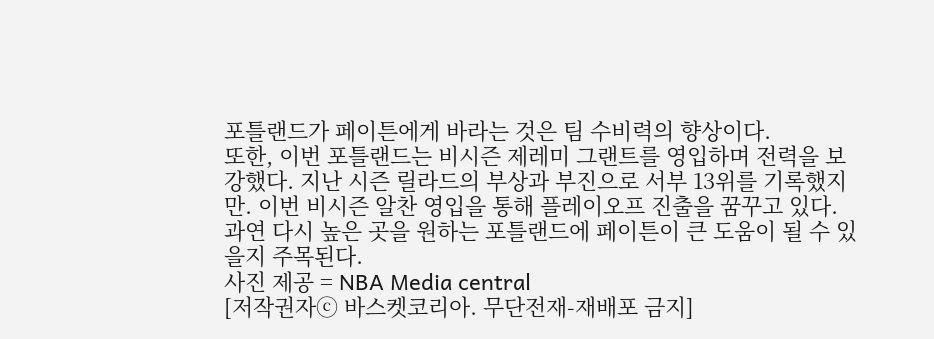포틀랜드가 페이튼에게 바라는 것은 팀 수비력의 향상이다.
또한, 이번 포틀랜드는 비시즌 제레미 그랜트를 영입하며 전력을 보강했다. 지난 시즌 릴라드의 부상과 부진으로 서부 13위를 기록했지만. 이번 비시즌 알찬 영입을 통해 플레이오프 진출을 꿈꾸고 있다. 과연 다시 높은 곳을 원하는 포틀랜드에 페이튼이 큰 도움이 될 수 있을지 주목된다.
사진 제공 = NBA Media central
[저작권자ⓒ 바스켓코리아. 무단전재-재배포 금지]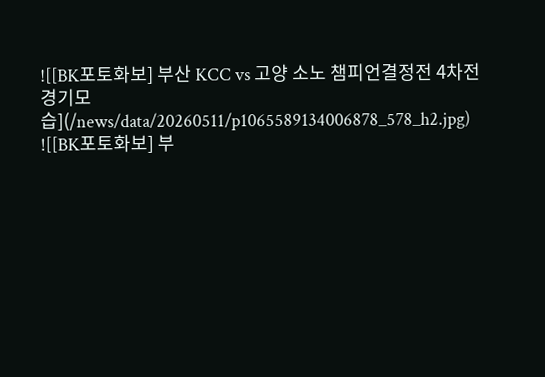![[BK포토화보] 부산 KCC vs 고양 소노 챔피언결정전 4차전 경기모습](/news/data/20260511/p1065589134006878_578_h2.jpg)
![[BK포토화보] 부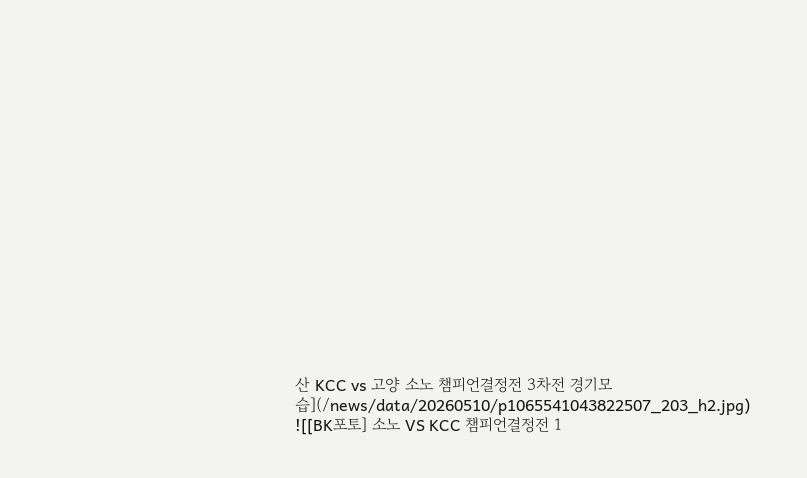산 KCC vs 고양 소노 챔피언결정전 3차전 경기모습](/news/data/20260510/p1065541043822507_203_h2.jpg)
![[BK포토] 소노 VS KCC 챔피언결정전 1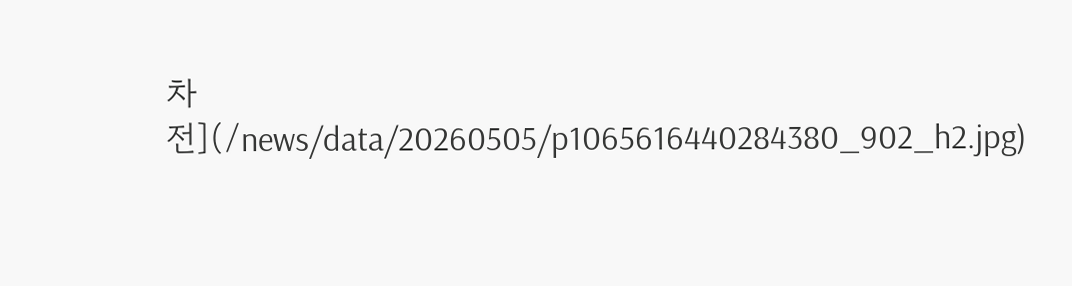차전](/news/data/20260505/p1065616440284380_902_h2.jpg)